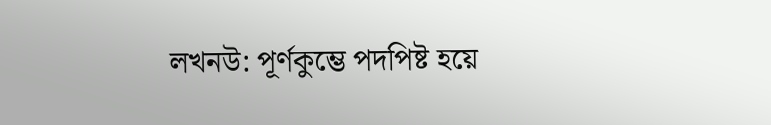লখনউ: পূর্ণকুম্ভে পদপিষ্ট হয়ে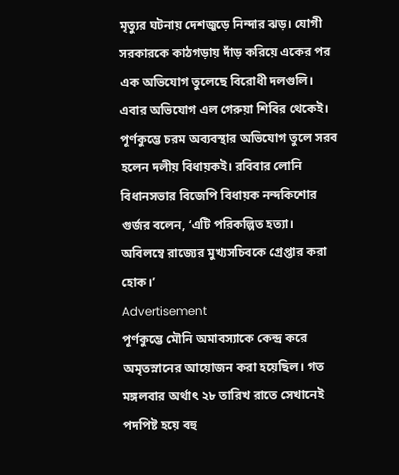মৃত্যুর ঘটনায় দেশজুড়ে নিন্দার ঝড়। যোগী সরকারকে কাঠগড়ায় দাঁড় করিয়ে একের পর এক অভিযোগ তুলেছে বিরোধী দলগুলি। এবার অভিযোগ এল গেরুয়া শিবির থেকেই। পূর্ণকুম্ভে চরম অব্যবস্থার অভিযোগ তুলে সরব হলেন দলীয় বিধায়কই। রবিবার লোনি বিধানসভার বিজেপি বিধায়ক নন্দকিশোর গুর্জর বলেন, ‘এটি পরিকল্পিত হত্যা। অবিলম্বে রাজ্যের মুখ্যসচিবকে গ্রেপ্তার করা হোক।’
Advertisement
পূর্ণকুম্ভে মৌনি অমাবস্যাকে কেন্দ্র করে অমৃতস্নানের আয়োজন করা হয়েছিল। গত মঙ্গলবার অর্থাৎ ২৮ তারিখ রাতে সেখানেই পদপিষ্ট হয়ে বহু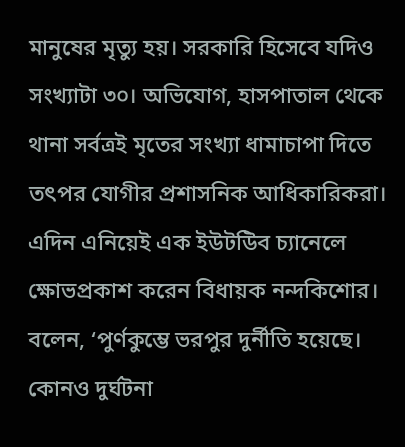মানুষের মৃত্যু হয়। সরকারি হিসেবে যদিও সংখ্যাটা ৩০। অভিযোগ, হাসপাতাল থেকে থানা সর্বত্রই মৃতের সংখ্যা ধামাচাপা দিতে তৎপর যোগীর প্রশাসনিক আধিকারিকরা। এদিন এনিয়েই এক ইউটউিব চ্যানেলে ক্ষোভপ্রকাশ করেন বিধায়ক নন্দকিশোর। বলেন, ‘পুর্ণকুম্ভে ভরপুর দুর্নীতি হয়েছে। কোনও দুর্ঘটনা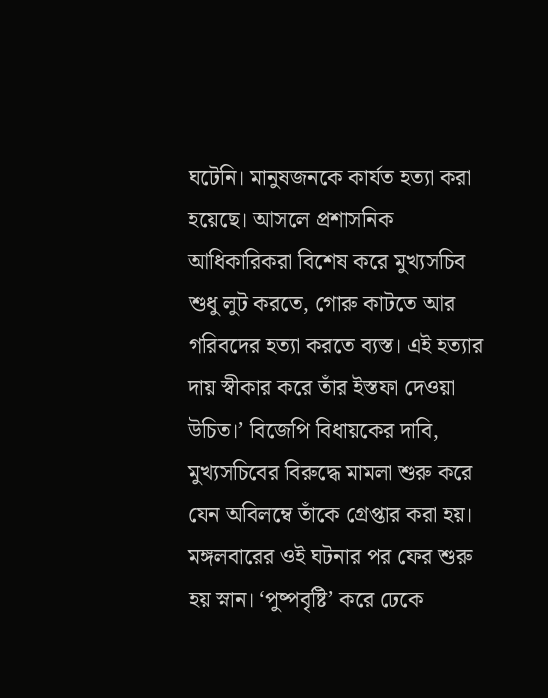ঘটেনি। মানুষজনকে কার্যত হত্যা করা হয়েছে। আসলে প্রশাসনিক আধিকারিকরা বিশেষ করে মুখ্যসচিব শুধু লুট করতে, গোরু কাটতে আর গরিবদের হত্যা করতে ব্যস্ত। এই হত্যার দায় স্বীকার করে তাঁর ইস্তফা দেওয়া উচিত।’ বিজেপি বিধায়কের দাবি, মুখ্যসচিবের বিরুদ্ধে মামলা শুরু করে যেন অবিলম্বে তাঁকে গ্রেপ্তার করা হয়।
মঙ্গলবারের ওই ঘটনার পর ফের শুরু হয় স্নান। ‘পুষ্পবৃষ্টি’ করে ঢেকে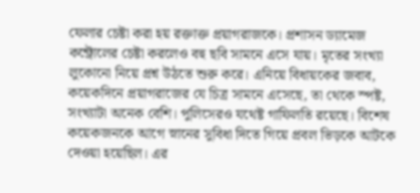ফেলার চেষ্টা করা হয় রক্তাক্ত প্রয়াগরাজকে। প্রশাসন ড্যামেজ কন্ট্রোলের চেষ্টা করলেও বহু ছবি সামনে এসে যায়। মৃতের সংখ্যা লুকোনো নিয়ে প্রশ্ন উঠতে শুরু করে। এনিয়ে বিধায়কের জবাব, কয়েকদিনে প্রয়াগরাজের যে চিত্র সামনে এসেছে, তা থেকে স্পষ্ট, সংখ্যাটা অনেক বেশি। পুলিসেরও যথেষ্ট গাফিলতি রয়েছে। বিশেষ কয়েকজনকে আগে স্নানের সুবিধা দিতে গিয়ে প্রবল ভিড়কে আটকে দেওয়া হয়েছিল। এর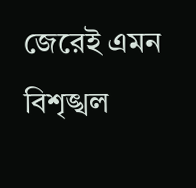জেরেই এমন বিশৃঙ্খল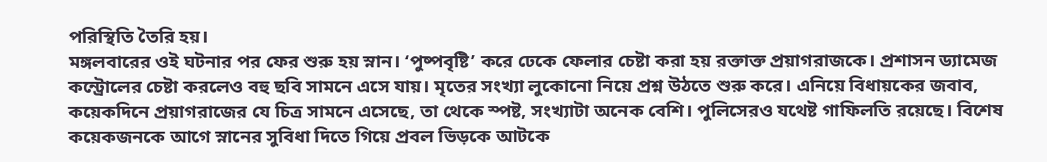পরিস্থিতি তৈরি হয়।
মঙ্গলবারের ওই ঘটনার পর ফের শুরু হয় স্নান। ‘পুষ্পবৃষ্টি’ করে ঢেকে ফেলার চেষ্টা করা হয় রক্তাক্ত প্রয়াগরাজকে। প্রশাসন ড্যামেজ কন্ট্রোলের চেষ্টা করলেও বহু ছবি সামনে এসে যায়। মৃতের সংখ্যা লুকোনো নিয়ে প্রশ্ন উঠতে শুরু করে। এনিয়ে বিধায়কের জবাব, কয়েকদিনে প্রয়াগরাজের যে চিত্র সামনে এসেছে, তা থেকে স্পষ্ট, সংখ্যাটা অনেক বেশি। পুলিসেরও যথেষ্ট গাফিলতি রয়েছে। বিশেষ কয়েকজনকে আগে স্নানের সুবিধা দিতে গিয়ে প্রবল ভিড়কে আটকে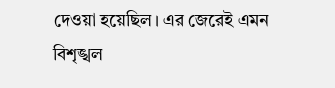দেওয়া হয়েছিল। এর জেরেই এমন বিশৃঙ্খল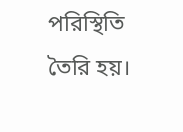পরিস্থিতি তৈরি হয়।